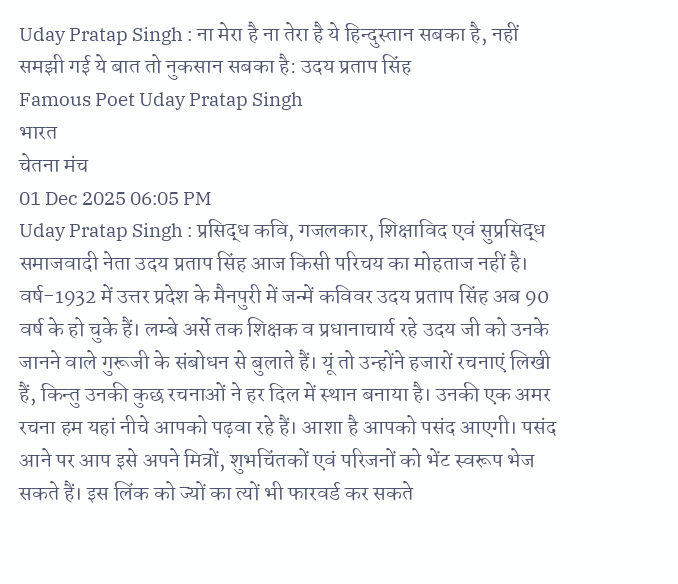Uday Pratap Singh : ना मेरा है ना तेरा है ये हिन्दुस्तान सबका है, नहीं समझी गई ये बात तो नुकसान सबका है: उदय प्रताप सिंह
Famous Poet Uday Pratap Singh
भारत
चेतना मंच
01 Dec 2025 06:05 PM
Uday Pratap Singh : प्रसिद्ध कवि, गजलकार, शिक्षाविद एवं सुप्रसिद्ध समाजवादी नेता उदय प्रताप सिंह आज किसी परिचय का मोहताज नहीं है। वर्ष-1932 में उत्तर प्रदेश के मैनपुरी में जन्में कविवर उदय प्रताप सिंह अब 90 वर्ष के हो चुके हैं। लम्बे अर्से तक शिक्षक व प्रधानाचार्य रहे उदय जी को उनके जानने वाले गुरूजी के संबोधन से बुलाते हैं। यूं तो उन्होंने हजारों रचनाएं लिखी हैं, किन्तु उनकी कुछ रचनाओं ने हर दिल में स्थान बनाया है। उनकी एक अमर रचना हम यहां नीचे आपको पढ़वा रहे हैं। आशा है आपको पसंद आएगी। पसंद आने पर आप इसे अपने मित्रों, शुभचिंतकों एवं परिजनों को भेंट स्वरूप भेज सकते हैं। इस लिंक को ज्यों का त्यों भी फारवर्ड कर सकते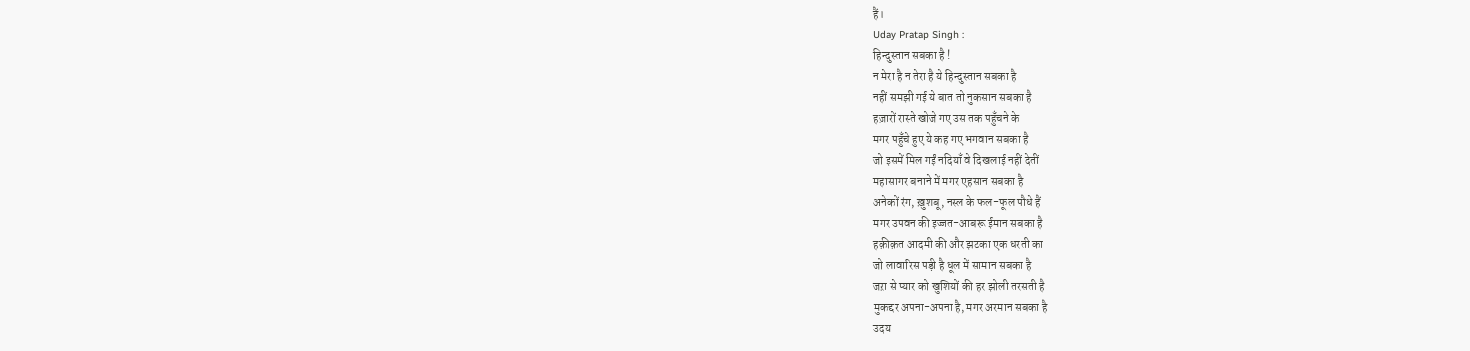हैं।
Uday Pratap Singh :
हिन्दुस्तान सबका है !
न मेरा है न तेरा है ये हिन्दुस्तान सबका है
नहीं समझी गई ये बात तो नुकसान सबका है
हज़ारों रास्ते खोजे गए उस तक पहुँचने के
मगर पहुँचे हुए ये कह गए भगवान सबका है
जो इसमें मिल गईं नदियाँ वे दिखलाई नहीं देतीं
महासागर बनाने में मगर एहसान सबका है
अनेकों रंग, ख़ुशबू, नस्ल के फल-फूल पौधे हैं
मगर उपवन की इज्जत-आबरू ईमान सबका है
हक़ीक़त आदमी की और झटका एक धरती का
जो लावारिस पड़ी है धूल में सामान सबका है
जऱा से प्यार को खुशियों की हर झोली तरसती है
मुकद्दर अपना-अपना है, मगर अरमान सबका है
उदय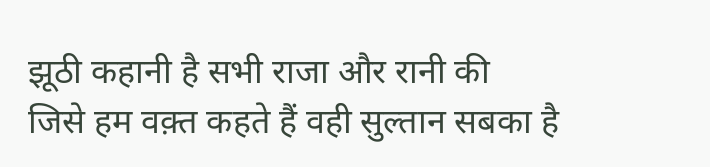झूठी कहानी है सभी राजा और रानी की
जिसे हम वक़्त कहते हैं वही सुल्तान सबका है